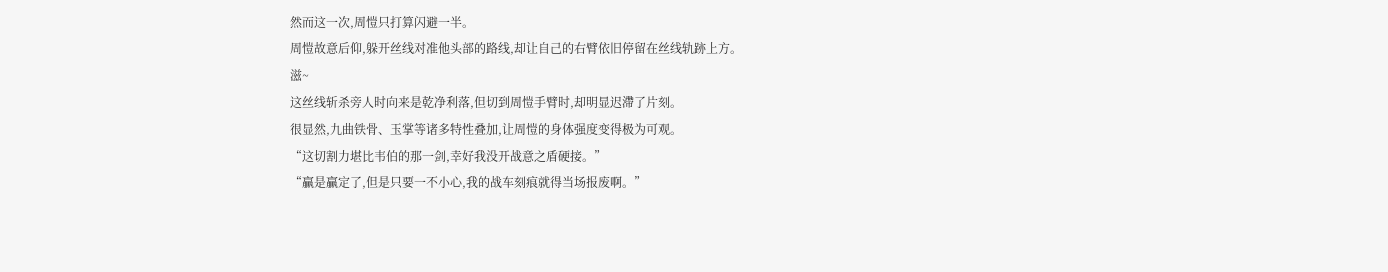然而这一次,周愷只打算闪避一半。
周愷故意后仰,躲开丝线对准他头部的路线,却让自己的右臂依旧停留在丝线轨跡上方。
滋~
这丝线斩杀旁人时向来是乾净利落,但切到周愷手臂时,却明显迟滯了片刻。
很显然,九曲铁骨、玉掌等诸多特性叠加,让周愷的身体强度变得极为可观。
“这切割力堪比韦伯的那一剑,幸好我没开战意之盾硬接。”
“贏是贏定了,但是只要一不小心,我的战车刻痕就得当场报废啊。”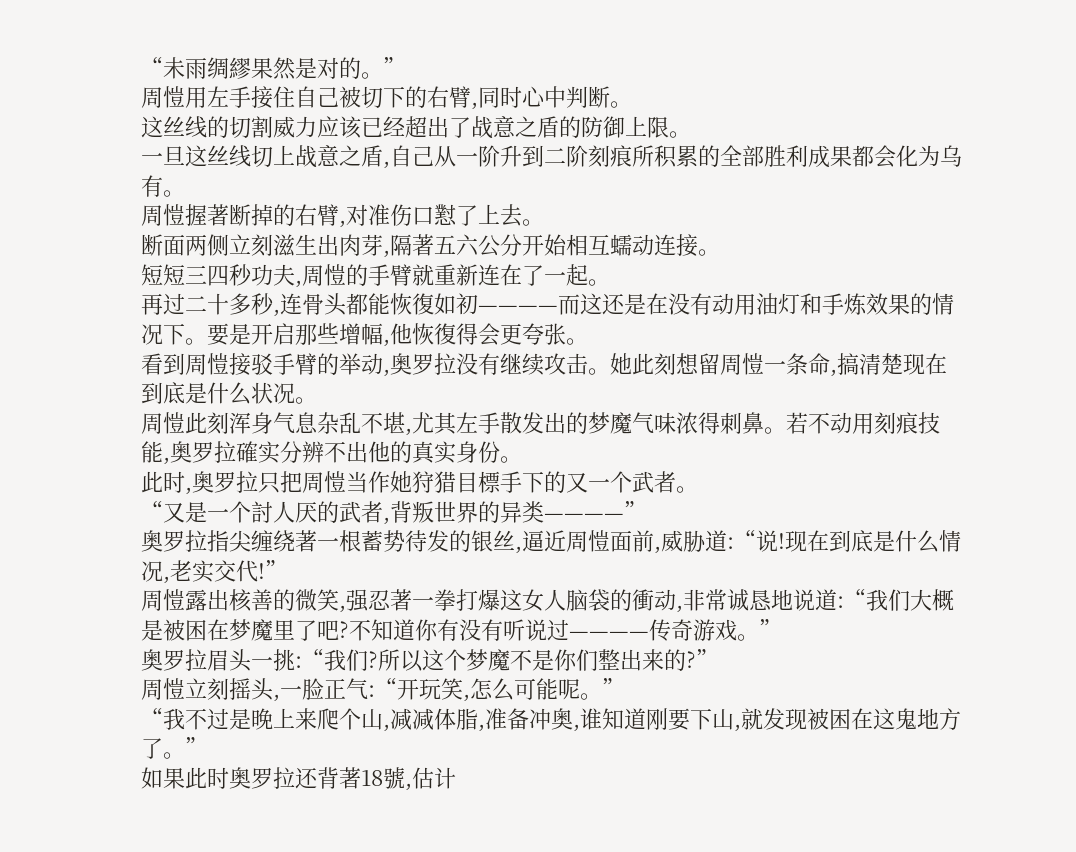“未雨绸繆果然是对的。”
周愷用左手接住自己被切下的右臂,同时心中判断。
这丝线的切割威力应该已经超出了战意之盾的防御上限。
一旦这丝线切上战意之盾,自己从一阶升到二阶刻痕所积累的全部胜利成果都会化为乌有。
周愷握著断掉的右臂,对准伤口懟了上去。
断面两侧立刻滋生出肉芽,隔著五六公分开始相互蠕动连接。
短短三四秒功夫,周愷的手臂就重新连在了一起。
再过二十多秒,连骨头都能恢復如初————而这还是在没有动用油灯和手炼效果的情况下。要是开启那些增幅,他恢復得会更夸张。
看到周愷接驳手臂的举动,奥罗拉没有继续攻击。她此刻想留周愷一条命,搞清楚现在到底是什么状况。
周愷此刻浑身气息杂乱不堪,尤其左手散发出的梦魔气味浓得刺鼻。若不动用刻痕技能,奥罗拉確实分辨不出他的真实身份。
此时,奥罗拉只把周愷当作她狩猎目標手下的又一个武者。
“又是一个討人厌的武者,背叛世界的异类————”
奥罗拉指尖缠绕著一根蓄势待发的银丝,逼近周愷面前,威胁道:“说!现在到底是什么情况,老实交代!”
周愷露出核善的微笑,强忍著一拳打爆这女人脑袋的衝动,非常诚恳地说道:“我们大概是被困在梦魔里了吧?不知道你有没有听说过————传奇游戏。”
奥罗拉眉头一挑:“我们?所以这个梦魔不是你们整出来的?”
周愷立刻摇头,一脸正气:“开玩笑,怎么可能呢。”
“我不过是晚上来爬个山,减减体脂,准备冲奥,谁知道刚要下山,就发现被困在这鬼地方了。”
如果此时奥罗拉还背著18號,估计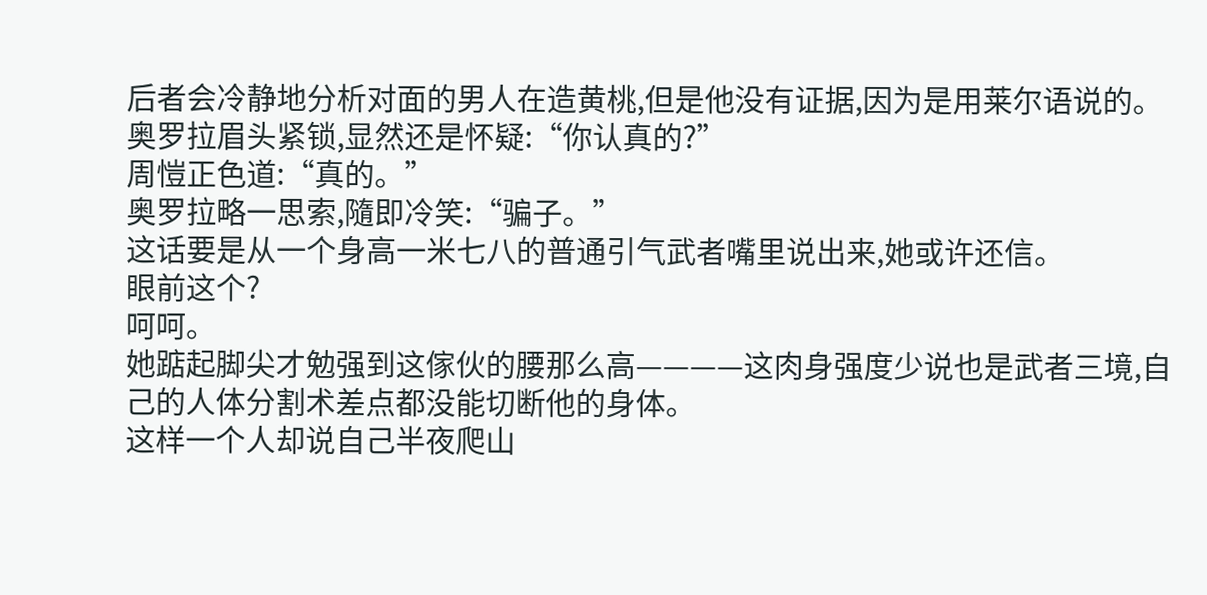后者会冷静地分析对面的男人在造黄桃,但是他没有证据,因为是用莱尔语说的。
奥罗拉眉头紧锁,显然还是怀疑:“你认真的?”
周愷正色道:“真的。”
奥罗拉略一思索,隨即冷笑:“骗子。”
这话要是从一个身高一米七八的普通引气武者嘴里说出来,她或许还信。
眼前这个?
呵呵。
她踮起脚尖才勉强到这傢伙的腰那么高————这肉身强度少说也是武者三境,自己的人体分割术差点都没能切断他的身体。
这样一个人却说自己半夜爬山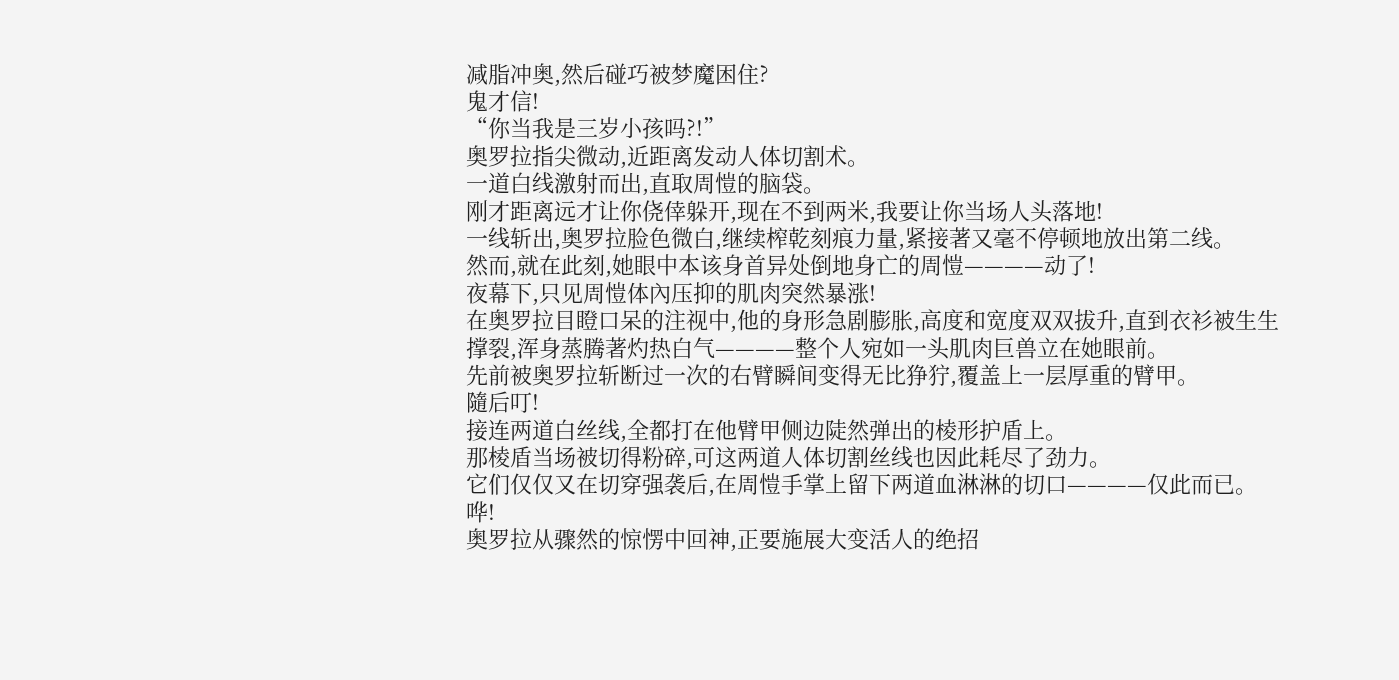减脂冲奥,然后碰巧被梦魔困住?
鬼才信!
“你当我是三岁小孩吗?!”
奥罗拉指尖微动,近距离发动人体切割术。
一道白线激射而出,直取周愷的脑袋。
刚才距离远才让你侥倖躲开,现在不到两米,我要让你当场人头落地!
一线斩出,奥罗拉脸色微白,继续榨乾刻痕力量,紧接著又毫不停顿地放出第二线。
然而,就在此刻,她眼中本该身首异处倒地身亡的周愷————动了!
夜幕下,只见周愷体內压抑的肌肉突然暴涨!
在奥罗拉目瞪口呆的注视中,他的身形急剧膨胀,高度和宽度双双拔升,直到衣衫被生生撑裂,浑身蒸腾著灼热白气————整个人宛如一头肌肉巨兽立在她眼前。
先前被奥罗拉斩断过一次的右臂瞬间变得无比狰狞,覆盖上一层厚重的臂甲。
隨后叮!
接连两道白丝线,全都打在他臂甲侧边陡然弹出的棱形护盾上。
那棱盾当场被切得粉碎,可这两道人体切割丝线也因此耗尽了劲力。
它们仅仅又在切穿强袭后,在周愷手掌上留下两道血淋淋的切口————仅此而已。
哗!
奥罗拉从骤然的惊愣中回神,正要施展大变活人的绝招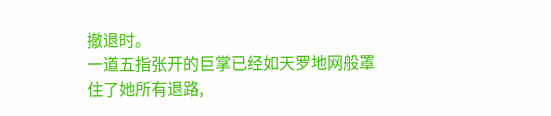撤退时。
一道五指张开的巨掌已经如天罗地网般罩住了她所有退路,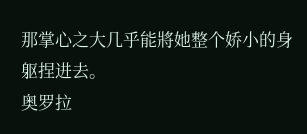那掌心之大几乎能將她整个娇小的身躯捏进去。
奥罗拉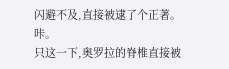闪避不及,直接被逮了个正著。
咔。
只这一下,奥罗拉的脊椎直接被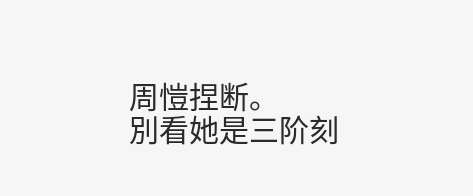周愷捏断。
別看她是三阶刻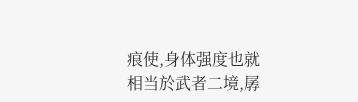痕使,身体强度也就相当於武者二境,孱